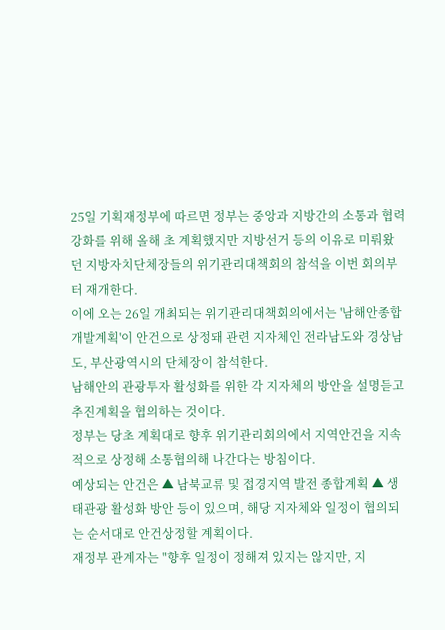25일 기획재정부에 따르면 정부는 중앙과 지방간의 소통과 협력강화를 위해 올해 초 계획했지만 지방선거 등의 이유로 미뤄왔던 지방자치단체장들의 위기관리대책회의 참석을 이번 회의부터 재개한다.
이에 오는 26일 개최되는 위기관리대책회의에서는 '남해안종합개발계획'이 안건으로 상정돼 관련 지자체인 전라남도와 경상남도, 부산광역시의 단체장이 참석한다.
남해안의 관광투자 활성화를 위한 각 지자체의 방안을 설명듣고 추진계획을 협의하는 것이다.
정부는 당초 계획대로 향후 위기관리회의에서 지역안건을 지속적으로 상정해 소통협의해 나간다는 방침이다.
예상되는 안건은 ▲ 남북교류 및 접경지역 발전 종합계획 ▲ 생태관광 활성화 방안 등이 있으며, 해당 지자체와 일정이 협의되는 순서대로 안건상정할 계획이다.
재정부 관계자는 "향후 일정이 정해져 있지는 않지만, 지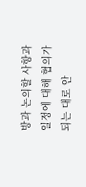방과 논의할 사항과 일정에 대해 협의가 되는 대로 안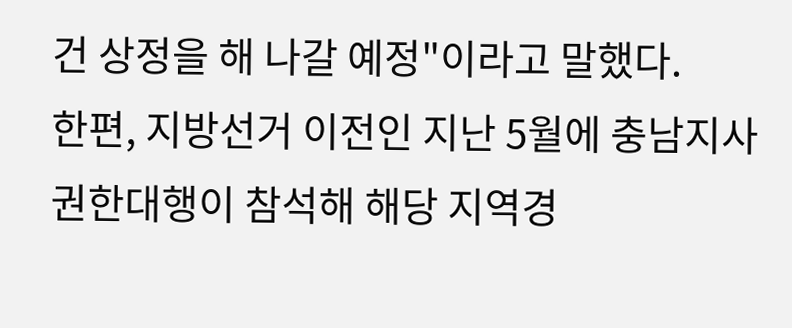건 상정을 해 나갈 예정"이라고 말했다.
한편, 지방선거 이전인 지난 5월에 충남지사 권한대행이 참석해 해당 지역경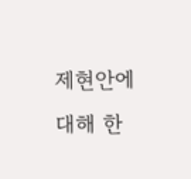제현안에 대해 한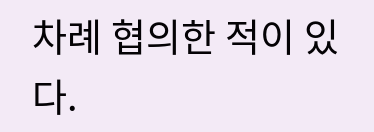차례 협의한 적이 있다.